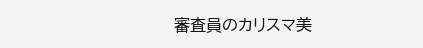審査員のカリスマ美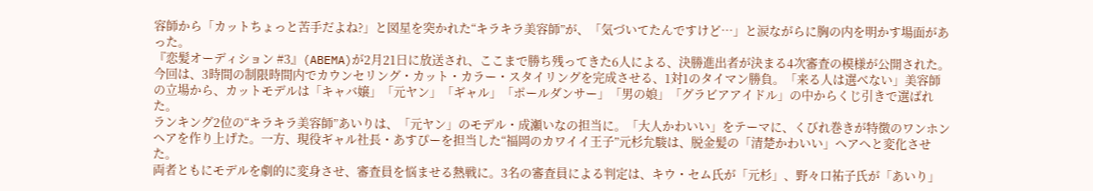容師から「カットちょっと苦手だよね?」と図星を突かれた“キラキラ美容師”が、「気づいてたんですけど…」と涙ながらに胸の内を明かす場面があった。
『恋髪オーディション #3』(ABEMA)が2月21日に放送され、ここまで勝ち残ってきた6人による、決勝進出者が決まる4次審査の模様が公開された。今回は、3時間の制限時間内でカウンセリング・カット・カラー・スタイリングを完成させる、1対1のタイマン勝負。「来る人は選べない」美容師の立場から、カットモデルは「キャバ嬢」「元ヤン」「ギャル」「ポールダンサー」「男の娘」「グラビアアイドル」の中からくじ引きで選ばれた。
ランキング2位の“キラキラ美容師”あいりは、「元ヤン」のモデル・成瀬いなの担当に。「大人かわいい」をテーマに、くびれ巻きが特徴のワンホンヘアを作り上げた。一方、現役ギャル社長・あすぴーを担当した“福岡のカワイイ王子”元杉允駿は、脱金髪の「清楚かわいい」ヘアへと変化させた。
両者ともにモデルを劇的に変身させ、審査員を悩ませる熱戦に。3名の審査員による判定は、キウ・セム氏が「元杉」、野々口祐子氏が「あいり」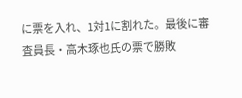に票を入れ、1対1に割れた。最後に審査員長・高木琢也氏の票で勝敗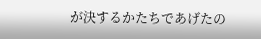が決するかたちであげたの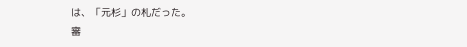は、「元杉」の札だった。
審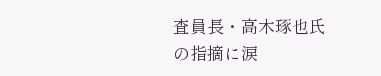査員長・高木琢也氏の指摘に涙